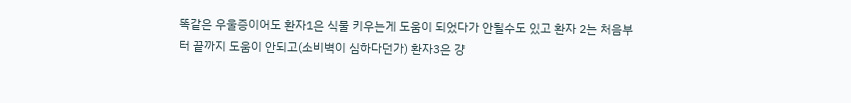똑같은 우울증이어도 환자1은 식물 키우는게 도움이 되었다가 안될수도 있고 환자 2는 처음부터 끝까지 도움이 안되고(소비벽이 심하다던가) 환자3은 걍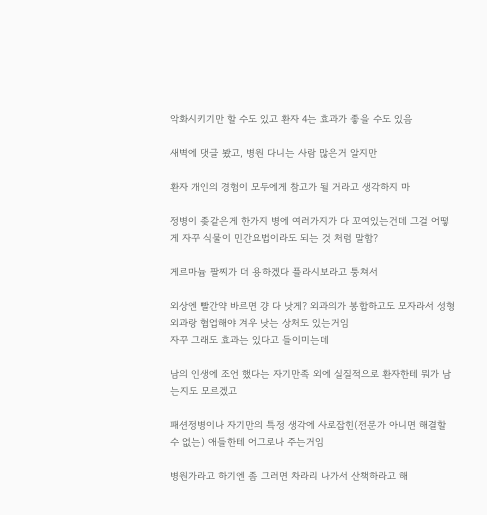악화시키기만 할 수도 있고 환자 4는 효과가 좋을 수도 있음

새벽에 댓글 봤고, 병원 다니는 사람 많은거 알지만

환자 개인의 경험이 모두에게 참고가 될 거라고 생각하지 마

정병이 좆같은게 한가지 병에 여러가지가 다 꼬여있는건데 그걸 어떻게 자꾸 식물이 민간요법이라도 되는 것 처럼 말함?

게르마늄 팔찌가 더 용하겠다 플라시보라고 퉁쳐서

외상엔 빨간약 바르면 걍 다 낫게? 외과의가 봉합하고도 모자라서 성형외과랑 협업해야 겨우 낫는 상처도 있는거임
자꾸 그래도 효과는 있다고 들이미는데

남의 인생에 조언 했다는 자기만족 외에 실질적으로 환자한테 뭐가 남는지도 모르겠고

패션정병이나 자기만의 특정 생각에 사로잡힌(전문가 아니면 해결할 수 없는) 애들한테 어그로나 주는거임

병원가라고 하기엔 좀 그러면 차라리 나가서 산책하라고 해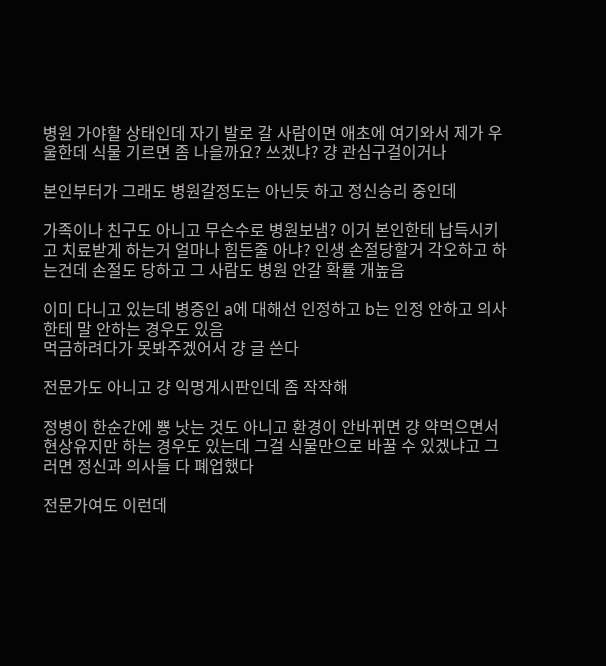병원 가야할 상태인데 자기 발로 갈 사람이면 애초에 여기와서 제가 우울한데 식물 기르면 좀 나을까요? 쓰겠냐? 걍 관심구걸이거나

본인부터가 그래도 병원갈정도는 아닌듯 하고 정신승리 중인데

가족이나 친구도 아니고 무슨수로 병원보냄? 이거 본인한테 납득시키고 치료받게 하는거 얼마나 힘든줄 아냐? 인생 손절당할거 각오하고 하는건데 손절도 당하고 그 사람도 병원 안갈 확률 개높음

이미 다니고 있는데 병증인 a에 대해선 인정하고 b는 인정 안하고 의사한테 말 안하는 경우도 있음
먹금하려다가 못봐주겠어서 걍 글 쓴다

전문가도 아니고 걍 익명게시판인데 좀 작작해

정병이 한순간에 뿅 낫는 것도 아니고 환경이 안바뀌면 걍 약먹으면서 현상유지만 하는 경우도 있는데 그걸 식물만으로 바꿀 수 있겠냐고 그러면 정신과 의사들 다 폐업했다

전문가여도 이런데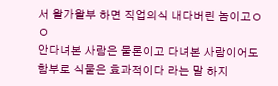서 왈가왈부 하면 직업의식 내다버린 놈이고ㅇㅇ
안다녀본 사람은 물론이고 다녀본 사람이어도 함부로 식물은 효과적이다 라는 말 하지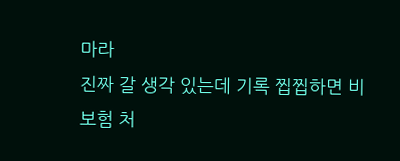마라
진짜 갈 생각 있는데 기록 찝찝하면 비보험 처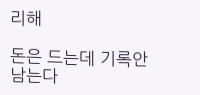리해

돈은 드는데 기록안남는다